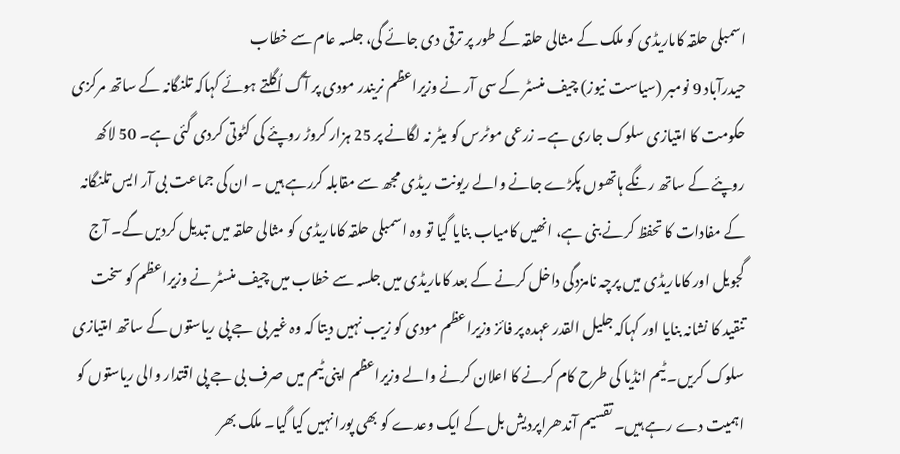اسمبلی حلقہ کاماریڈی کو ملک کے مثالی حلقہ کے طور پر ترقی دی جائے گی، جلسہ عام سے خطاب
حیدرآباد 9 نومبر (سیاست نیوز) چیف منسٹر کے سی آر نے وزیراعظم نریندر مودی پر آگ اُگلتے ہوئے کہاکہ تلنگانہ کے ساتھ مرکزی حکومت کا امتیازی سلوک جاری ہے۔ زرعی موٹرس کو میٹر نہ لگانے پر 25 ہزار کروڑ روپئے کی کٹوتی کردی گئی ہے۔ 50 لاکھ روپئے کے ساتھ رنگے ہاتھوں پکڑے جانے والے ریونت ریڈی مجھ سے مقابلہ کررہے ہیں ۔ ان کی جماعت بی آر ایس تلنگانہ کے مفادات کا تحفظ کرنے بنی ہے، انھیں کامیاب بنایا گیا تو وہ اسمبلی حلقہ کاماریڈی کو مثالی حلقہ میں تبدیل کردیں گے۔ آج گجویل اور کاماریڈی میں پرچہ نامزدگی داخل کرنے کے بعد کاماریڈی میں جلسہ سے خطاب میں چیف منسٹر نے وزیراعظم کو سخت تنقید کا نشانہ بنایا اور کہاکہ جلیل القدر عہدہ پر فائز وزیراعظم مودی کو زیب نہیں دیتا کہ وہ غیر بی جے پی ریاستوں کے ساتھ امتیازی سلوک کریں۔ ٹیم انڈیا کی طرح کام کرنے کا اعلان کرنے والے وزیراعظم اپنی ٹیم میں صرف بی جے پی اقتدار والی ریاستوں کو اہمیت دے رہے ہیں۔ تقسیم آندھراپردیش بل کے ایک وعدے کو بھی پورا نہیں کیا گیا۔ ملک بھر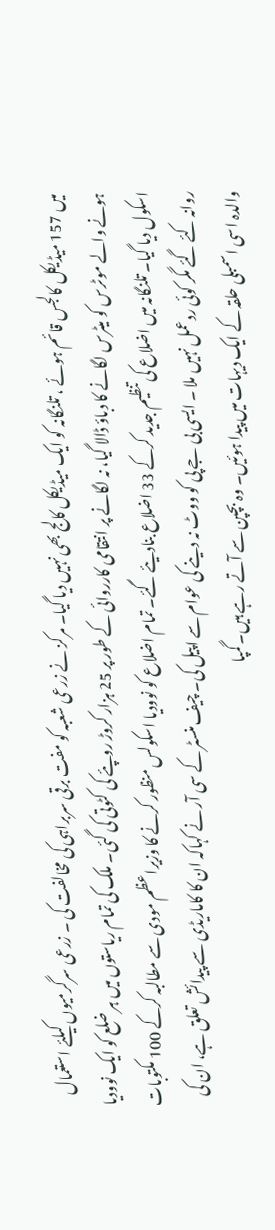میں 157 میڈیکل کالجس قائم ہوئے ، تلنگانہ کو ایک میڈیکل کالج بھی نہیں دیا گیا۔ مرکز نے زرعی شعبہ کو مفت برقی سربراہی کی مخالفت کی ۔ زرعی سرگرمیوں کیلئے استعمال ہونے والے موٹرس کو میٹرس لگانے کا دباؤ ڈالا گیا، نہ لگانے پر انتقامی کارروائی کے طور پر 25 ہزار کروڑ روپئے کی کٹوتی کی گئی۔ ملک کی تمام ریاستوں میں ہر ضلع کو ایک نوودیا اسکول دیا گیا۔ تلنگانہ میں اضلاع کی تنظیم جدید کرکے 33 اضلاع بنادیئے گئے۔ تمام اضلاع کو نوودیا اسکولس منظور کرنے کا وزیراعظم مودی سے مطالبہ کرکے 100 مکتوبات روانہ کئے گئے مگر کوئی ردعمل نہیں ملا ۔ ایسی بی جے پی کو ووٹ نہ دینے کی عوام سے اپیل کی۔ چیف منسٹر کے سی آر نے کہاکہ ان کا کاماریڈی سے پیدائش تعلق ہے، ان کی والدہ اسی اسمبلی حلقہ کے ایک دیہات میں پیدا ہوئیں۔ وہ بچپن سے آتے رہے ہیں۔ گمپا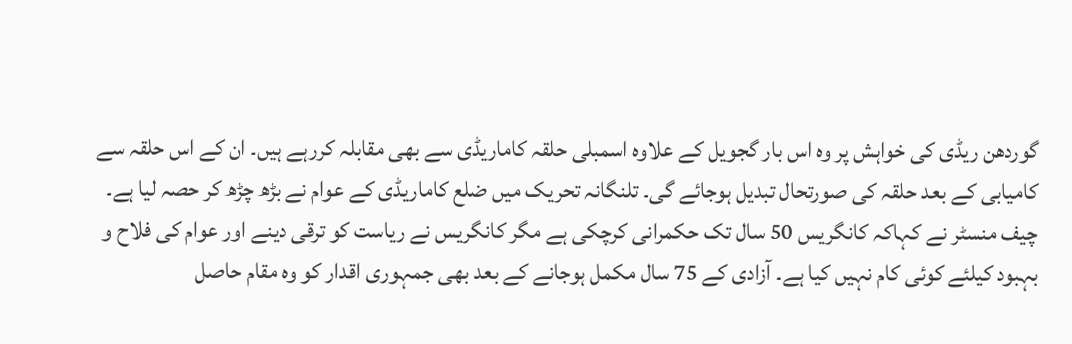گوردھن ریڈی کی خواہش پر وہ اس بار گجویل کے علاوہ اسمبلی حلقہ کاماریڈی سے بھی مقابلہ کررہے ہیں۔ ان کے اس حلقہ سے کامیابی کے بعد حلقہ کی صورتحال تبدیل ہوجائے گی۔ تلنگانہ تحریک میں ضلع کاماریڈی کے عوام نے بڑھ چڑھ کر حصہ لیا ہے۔ چیف منسٹر نے کہاکہ کانگریس 50 سال تک حکمرانی کرچکی ہے مگر کانگریس نے ریاست کو ترقی دینے اور عوام کی فلاح و بہبود کیلئے کوئی کام نہیں کیا ہے۔ آزادی کے 75 سال مکمل ہوجانے کے بعد بھی جمہوری اقدار کو وہ مقام حاصل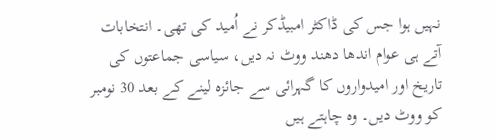نہیں ہوا جس کی ڈاکٹر امبیڈکر نے اُمید کی تھی۔ انتخابات آتے ہی عوام اندھا دھند ووٹ نہ دیں، سیاسی جماعتوں کی تاریخ اور امیدواروں کا گہرائی سے جائزہ لینے کے بعد 30 نومبر کو ووٹ دیں۔ وہ چاہتے ہیں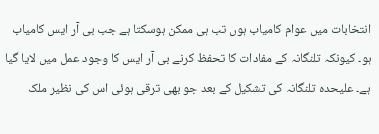انتخابات میں عوام کامیاب ہوں تب ہی ممکن ہوسکتا ہے جب بی آر ایس کامیاب ہو۔ کیونکہ تلنگانہ کے مفادات کا تحفظ کرنے بی آر ایس کا وجود عمل میں لایا گیا ہے۔ علیحدہ تلنگانہ کی تشکیل کے بعد جو بھی ترقی ہوئی اس کی نظیر ملک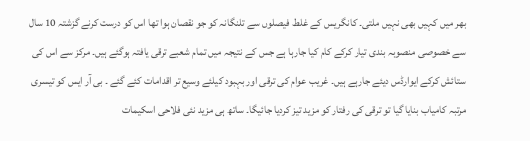بھر میں کہیں بھی نہیں ملتی۔ کانگریس کے غلط فیصلوں سے تلنگانہ کو جو نقصان ہوا تھا اس کو درست کرنے گزشتہ 10 سال سے خصوصی منصوبہ بندی تیار کرکے کام کیا جارہا ہے جس کے نتیجہ میں تمام شعبے ترقی یافتہ ہوگئے ہیں۔ مرکز سے اس کی ستائش کرکے ایوارڈس دیئے جارہے ہیں۔ غریب عوام کی ترقی اور بہبود کیلئے وسیع تر اقدامات کئے گئے ۔ بی آر ایس کو تیسری مرتبہ کامیاب بنایا گیا تو ترقی کی رفتار کو مزید تیز کردیا جائیگا۔ ساتھ ہی مزید نئی فلاحی اسکیمات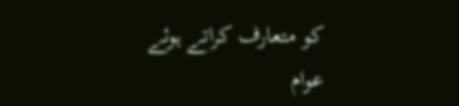کو متعارف کراتے ہوئے عوام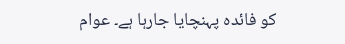کو فائدہ پہنچایا جارہا ہے۔ عوام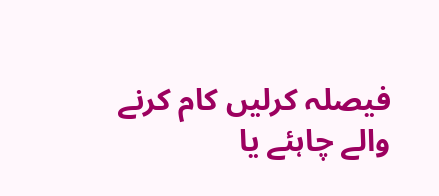فیصلہ کرلیں کام کرنے والے چاہئے یا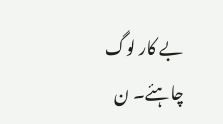بے کار لوگ چاہئے۔ ن